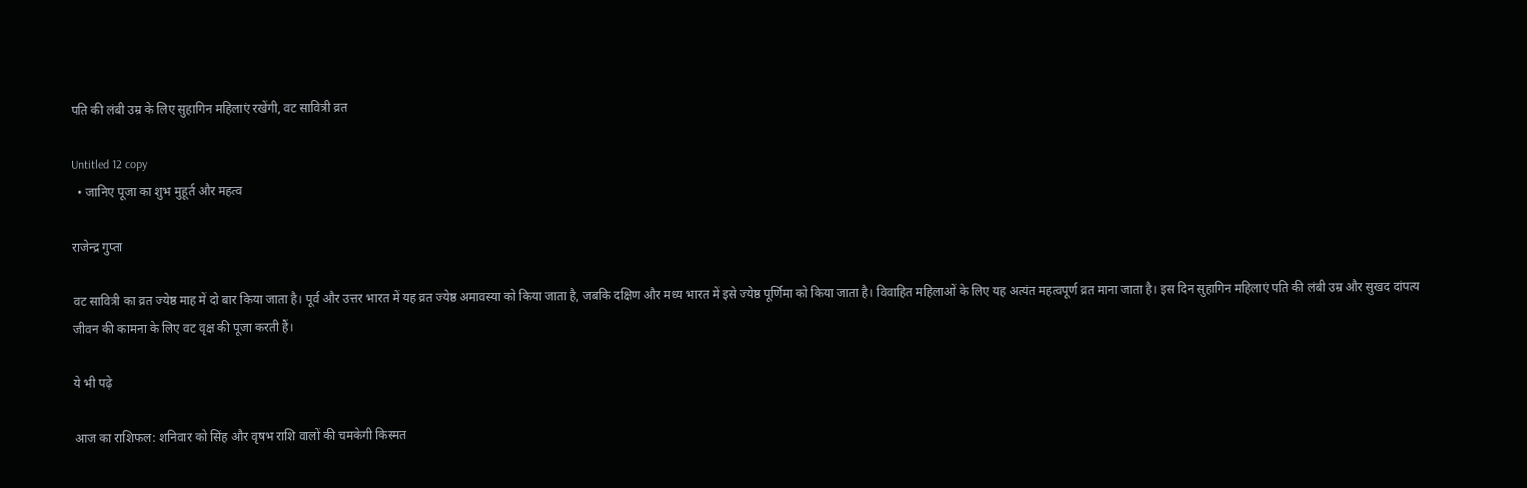पति की लंबी उम्र के लिए सुहागिन महिलाएं रखेंगी, वट सावित्री व्रत

Untitled 12 copy
  • जानिए पूजा का शुभ मुहूर्त और महत्व

राजेन्द्र गुप्ता

वट सावित्री का व्रत ज्येष्ठ माह में दो बार किया जाता है। पूर्व और उत्तर भारत में यह व्रत ज्येष्ठ अमावस्या को किया जाता है, जबकि दक्षिण और मध्य भारत में इसे ज्येष्ठ पूर्णिमा को किया जाता है। विवाहित महिलाओं के लिए यह अत्यंत महत्वपूर्ण व्रत माना जाता है। इस दिन सुहागिन महिलाएं पति की लंबी उम्र और सुखद दांपत्य जीवन की कामना के लिए वट वृक्ष की पूजा करती हैं।

ये भी पढ़े

आज का राशिफल: शनिवार को सिंह और वृषभ राशि वालों की चमकेगी किस्मत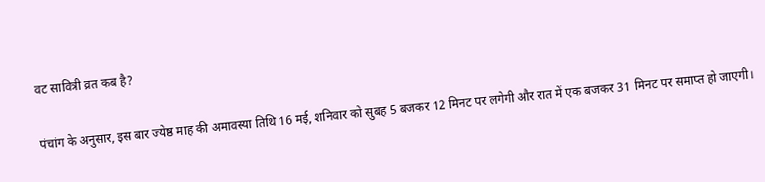वट सावित्री व्रत कब है?

पंचांग के अनुसार, इस बार ज्येष्ठ माह की अमावस्या तिथि 16 मई, शनिवार को सुबह 5 बजकर 12 मिनट पर लगेगी और रात में एक बजकर 31 मिनट पर समाप्त हो जाएगी।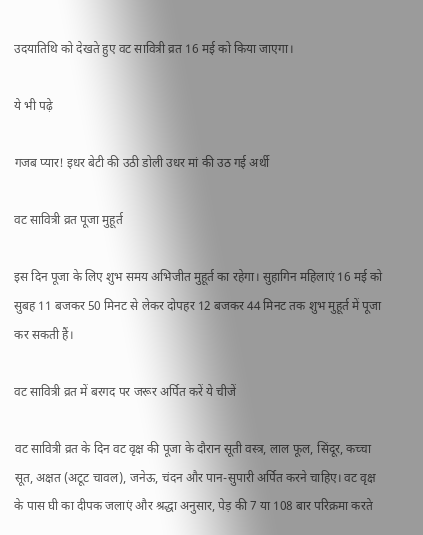उदयातिथि को देखते हुए वट सावित्री व्रत 16 मई को किया जाएगा।

ये भी पढ़े

गजब प्यार! इधर बेटी की उठी डोली उधर मां की उठ गई अर्थी

वट सावित्री व्रत पूजा मुहूर्त

इस दिन पूजा के लिए शुभ समय अभिजीत मुहूर्त का रहेगा। सुहागिन महिलाएं 16 मई को सुबह 11 बजकर 50 मिनट से लेकर दोपहर 12 बजकर 44 मिनट तक शुभ मुहूर्त में पूजा कर सकती हैं।

वट सावित्री व्रत में बरगद पर जरूर अर्पित करें ये चीजें

वट सावित्री व्रत के दिन वट वृक्ष की पूजा के दौरान सूती वस्त्र, लाल फूल, सिंदूर, कच्चा सूत, अक्षत (अटूट चावल), जनेऊ, चंदन और पान-सुपारी अर्पित करने चाहिए। वट वृक्ष के पास घी का दीपक जलाएं और श्रद्धा अनुसार, पेड़ की 7 या 108 बार परिक्रमा करते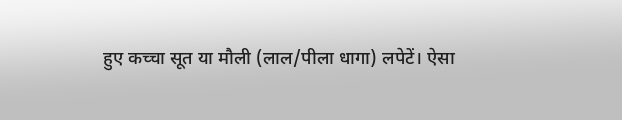हुए कच्चा सूत या मौली (लाल/पीला धागा) लपेटें। ऐसा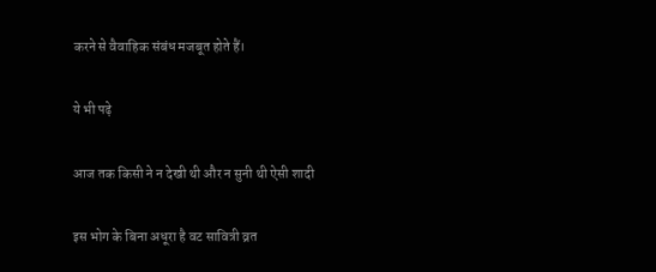करने से वैवाहिक संबंध मजबूत होते हैं।

ये भी पढ़े

आज तक किसी ने न देखी थी और न सुनी थी ऐसी शादी

इस भोग के बिना अधूरा है वट सावित्री व्रत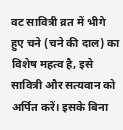वट सावित्री व्रत में भीगे हुए चने (चने की दाल) का विशेष महत्व है, इसे सावित्री और सत्यवान को अर्पित करें। इसके बिना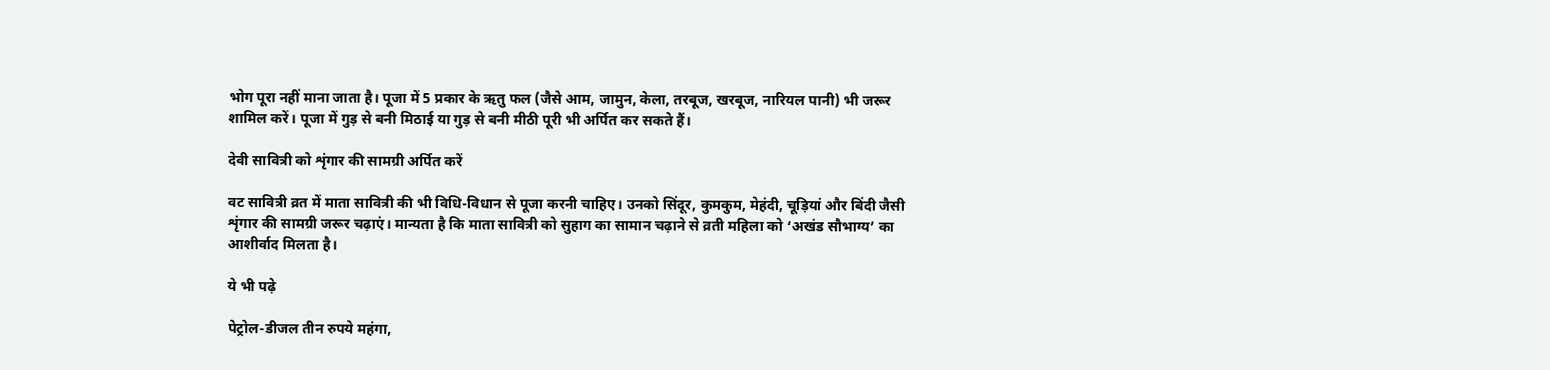भोग पूरा नहीं माना जाता है। पूजा में 5 प्रकार के ऋतु फल (जैसे आम, जामुन, केला, तरबूज, खरबूज, नारियल पानी) भी जरूर शामिल करें। पूजा में गुड़ से बनी मिठाई या गुड़ से बनी मीठी पूरी भी अर्पित कर सकते हैं।

देवी सावित्री को शृंगार की सामग्री अर्पित करें

वट सावित्री व्रत में माता सावित्री की भी विधि-विधान से पूजा करनी चाहिए। उनको सिंदूर, कुमकुम, मेहंदी, चूड़ियां और बिंदी जैसी शृंगार की सामग्री जरूर चढ़ाएं। मान्यता है कि माता सावित्री को सुहाग का सामान चढ़ाने से व्रती महिला को ‘अखंड सौभाग्य’ का आशीर्वाद मिलता है।

ये भी पढ़े

पेट्रोल-डीजल तीन रुपये महंगा,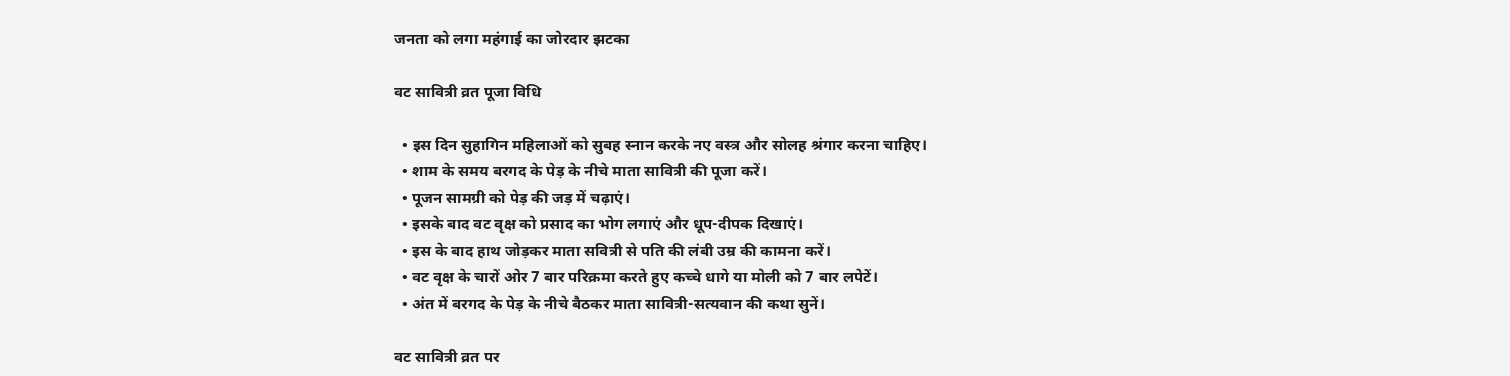जनता को लगा महंगाई का जोरदार झटका

वट सावित्री व्रत पूजा विधि

  • इस दिन सुहागिन महिलाओं को सुबह स्नान करके नए वस्त्र और सोलह श्रंगार करना चाहिए।
  • शाम के समय बरगद के पेड़ के नीचे माता सावित्री की पूजा करें।
  • पूजन सामग्री को पेड़ की जड़ में चढ़ाएं।
  • इसके बाद वट वृक्ष को प्रसाद का भोग लगाएं और धूप-दीपक दिखाएं।
  • इस के बाद हाथ जोड़कर माता सवित्री से पति की लंबी उम्र की कामना करें।
  • वट वृक्ष के चारों ओर 7 बार परिक्रमा करते हुए कच्चे धागे या मोली को 7 बार लपेटें।
  • अंत में बरगद के पेड़ के नीचे बैठकर माता सावित्री-सत्यवान की कथा सुनें।

वट सावित्री व्रत पर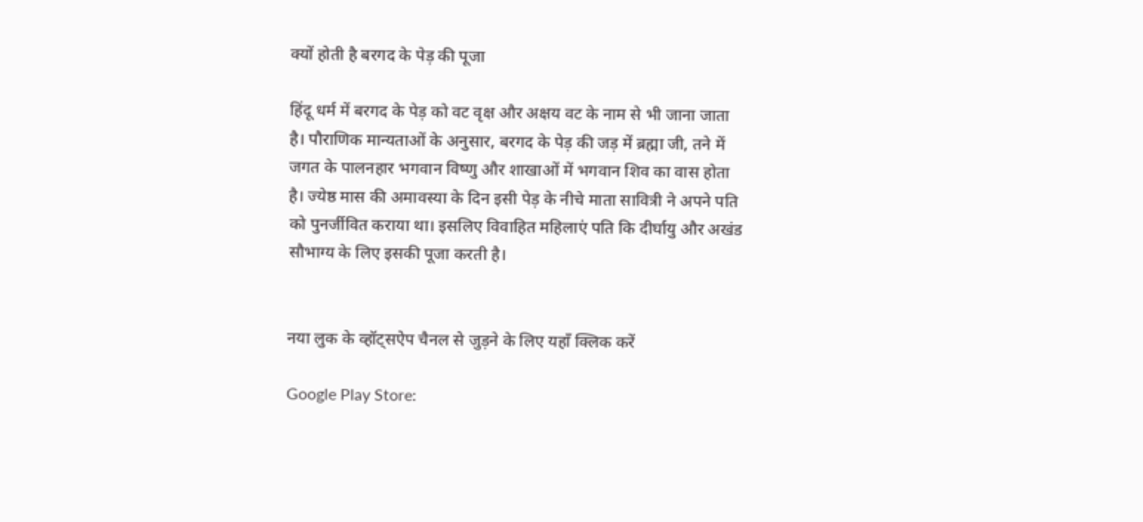क्यों होती है बरगद के पेड़ की पूजा

हिंदू धर्म में बरगद के पेड़ को वट वृक्ष और अक्षय वट के नाम से भी जाना जाता है। पौराणिक मान्यताओं के अनुसार, बरगद के पेड़ की जड़ में ब्रह्मा जी, तने में जगत के पालनहार भगवान विष्णु और शाखाओं में भगवान शिव का वास होता है। ज्येष्ठ मास की अमावस्या के दिन इसी पेड़ के नीचे माता सावित्री ने अपने पति को पुनर्जीवित कराया था। इसलिए विवाहित महिलाएं पति कि दीर्घायु और अखंड सौभाग्य के लिए इसकी पूजा करती है।


नया लुक के व्हॉट्सऐप चैनल से जुड़ने के लिए यहाँ क्लिक करें

Google Play Store: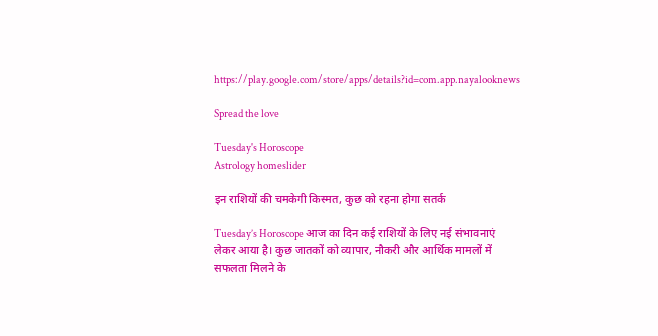https://play.google.com/store/apps/details?id=com.app.nayalooknews

Spread the love

Tuesday's Horoscope
Astrology homeslider

इन राशियों की चमकेगी किस्मत, कुछ को रहना होगा सतर्क

Tuesday’s Horoscope आज का दिन कई राशियों के लिए नई संभावनाएं लेकर आया है। कुछ जातकों को व्यापार, नौकरी और आर्थिक मामलों में सफलता मिलने के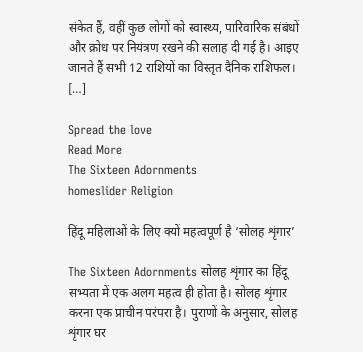संकेत हैं, वहीं कुछ लोगों को स्वास्थ्य, पारिवारिक संबंधों और क्रोध पर नियंत्रण रखने की सलाह दी गई है। आइए जानते हैं सभी 12 राशियों का विस्तृत दैनिक राशिफल। […]

Spread the love
Read More
The Sixteen Adornments
homeslider Religion

हिंदू महिलाओं के लिए क्यों महत्वपूर्ण है ‘सोलह शृंगार’

The Sixteen Adornments सोलह शृंगार का हिंदू सभ्यता में एक अलग महत्व ही होता है। सोलह शृंगार करना एक प्राचीन परंपरा है। पुराणों के अनुसार, सोलह शृंगार घर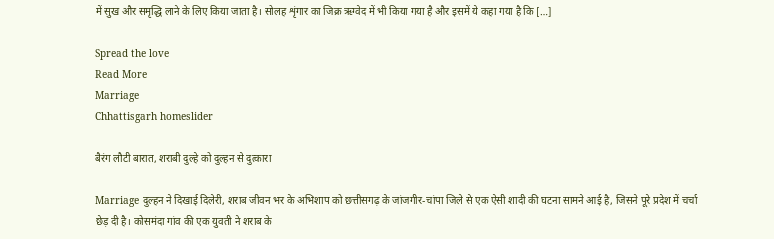में सुख और समृद्धि लाने के लिए किया जाता है। सोलह शृंगार का जिक्र ऋग्वेद में भी किया गया है और इसमें ये कहा गया है कि […]

Spread the love
Read More
Marriage
Chhattisgarh homeslider

बैरंग लौटी बारात, शराबी दुल्हे को दुल्हन से दुत्कारा

Marriage दुल्हन ने दिखाई दिलेरी, शराब जीवन भर के अभिशाप को छत्तीसगढ़ के जांजगीर-चांपा जिले से एक ऐसी शादी की घटना सामने आई है, जिसने पूरे प्रदेश में चर्चा छेड़ दी है। कोसमंदा गांव की एक युवती ने शराब के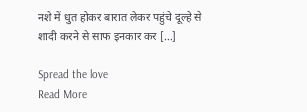नशे में धुत होकर बारात लेकर पहुंचे दूल्हे से शादी करने से साफ इनकार कर […]

Spread the love
Read More